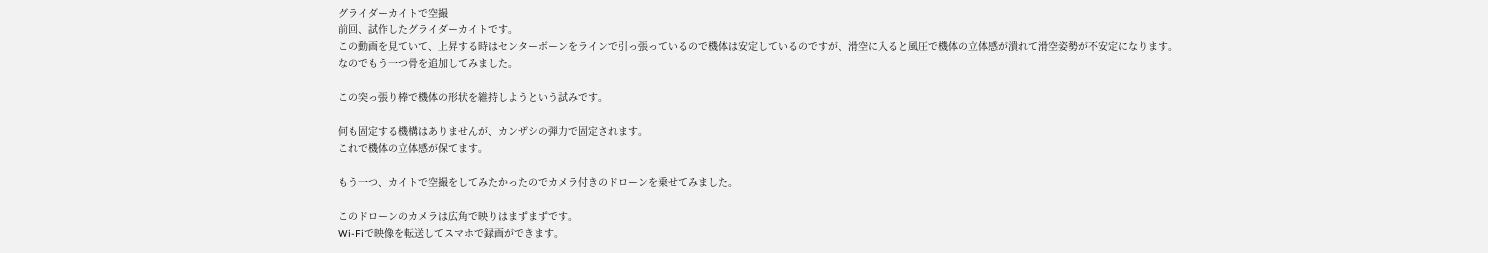グライダーカイトで空撮
前回、試作したグライダーカイトです。
この動画を見ていて、上昇する時はセンターボーンをラインで引っ張っているので機体は安定しているのですが、滑空に入ると風圧で機体の立体感が潰れて滑空姿勢が不安定になります。
なのでもう一つ骨を追加してみました。

この突っ張り棒で機体の形状を維持しようという試みです。

何も固定する機構はありませんが、カンザシの弾力で固定されます。
これで機体の立体感が保てます。

もう一つ、カイトで空撮をしてみたかったのでカメラ付きのドローンを乗せてみました。

このドローンのカメラは広角で映りはまずまずです。
Wi-Fiで映像を転送してスマホで録画ができます。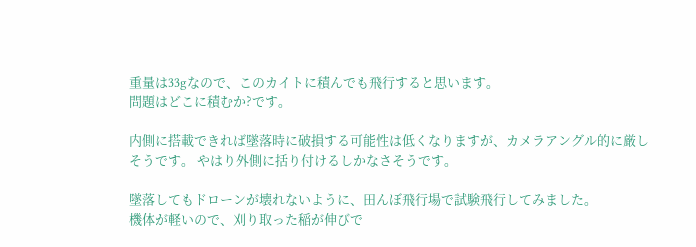重量は33gなので、このカイトに積んでも飛行すると思います。
問題はどこに積むか?です。

内側に搭載できれば墜落時に破損する可能性は低くなりますが、カメラアングル的に厳しそうです。 やはり外側に括り付けるしかなさそうです。

墜落してもドローンが壊れないように、田んぼ飛行場で試験飛行してみました。
機体が軽いので、刈り取った稲が伸びで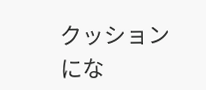クッションにな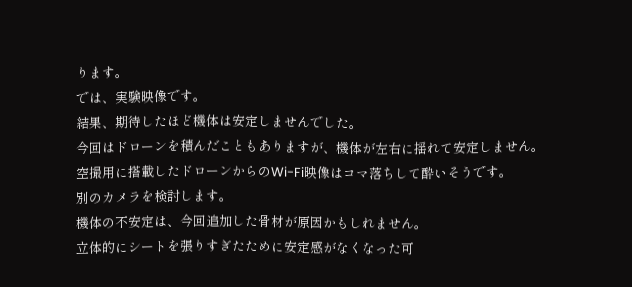ります。
では、実験映像です。
結果、期待したほど機体は安定しませんでした。
今回はドローンを積んだこともありますが、機体が左右に揺れて安定しません。
空撮用に搭載したドローンからのWi-Fi映像はコマ落ちして酔いそうです。
別のカメラを検討します。
機体の不安定は、今回追加した骨材が原因かもしれません。
立体的にシートを張りすぎたために安定感がなくなった可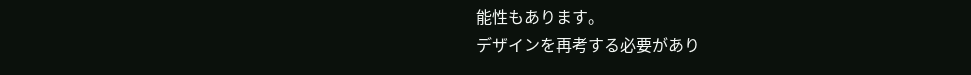能性もあります。
デザインを再考する必要があり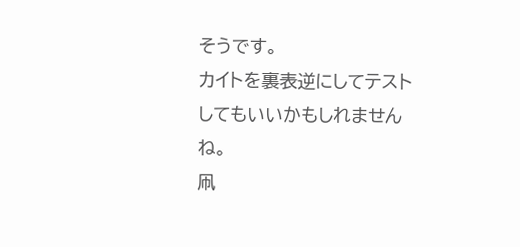そうです。
カイトを裏表逆にしてテストしてもいいかもしれませんね。
凧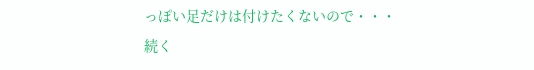っぽい足だけは付けたくないので・・・
続く